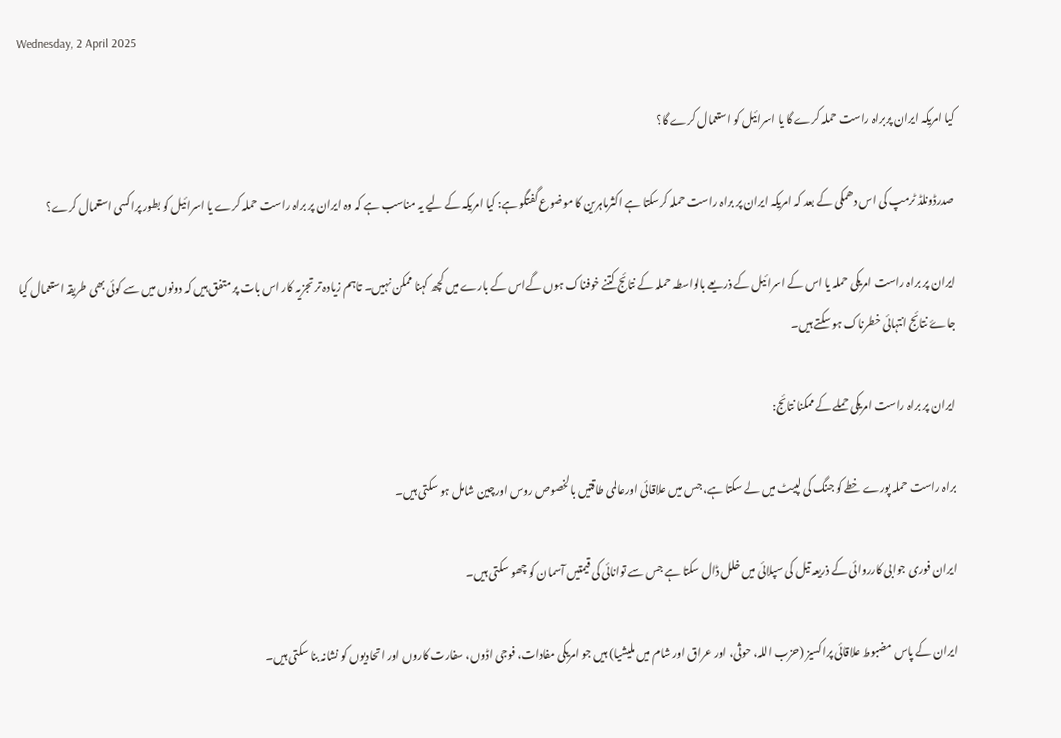Wednesday, 2 April 2025

کیا امریکہ ایران پربراہ راست حملہ کرے گا یا اسرائیل کو استعمال کرے گا؟

صدرڈونلڈ ٹرمپ کی اس دھمکی کے بعد کہ امریکہ ایران پر براہ راست حملہ کرسکتا ہے اکثرماہرین کا موضوع گفتگو ہے: کیا امریکہ کے لیے یہ مناسب ہے کہ وہ ایران پر براہ راست حملہ کرے یا اسرائیل کو بطور پراکسی استعمال کرے؟

ایران پر براہ راست امریکی حملہ یا اس کے اسرائیل کے ذریعے بالواسطہ حملہ کے نتائج کتنے خوفناک ہوں گےاس کے بارے میں کچھ کہنا ممکن نہیں۔ تاہم زیادہ تر تجزیہ کار اس بات پر متفق ہیں کہ دونوں میں سے کوئی بھی طریقہ استعمال کیا جاۓ نتائج انتہائی خطرناک ہو سکتے ہیں۔

ایران پر براہ راست امریکی حملے کے ممکنا نتائج:

براہ راست حملہ پورے خطے کو جنگ کی لپیٹ میں لے سکتا ہے، جس میں علاقائی اورعالمی طاقتیں بالخصوص روس اورچین شامل ہو سکتی ہیں۔

ایران فوری جوابی کارروائی کے ذریعہ تیل کی سپلائی میں خلل ڈال سکتا ہے جس سے توانائی کی قیمتیں آسمان کو چھو سکتی ہیں۔

ایران کے پاس مضبوط علاقائی پراکسیز (حزب اللہ، حوثی، اور عراق اور شام میں ملیشیا) ہیں جو امریکی مفادات، فوجی اڈوں، سفارت کاروں اور اتحادیوں کو نشانہ بنا سکتی ہیں۔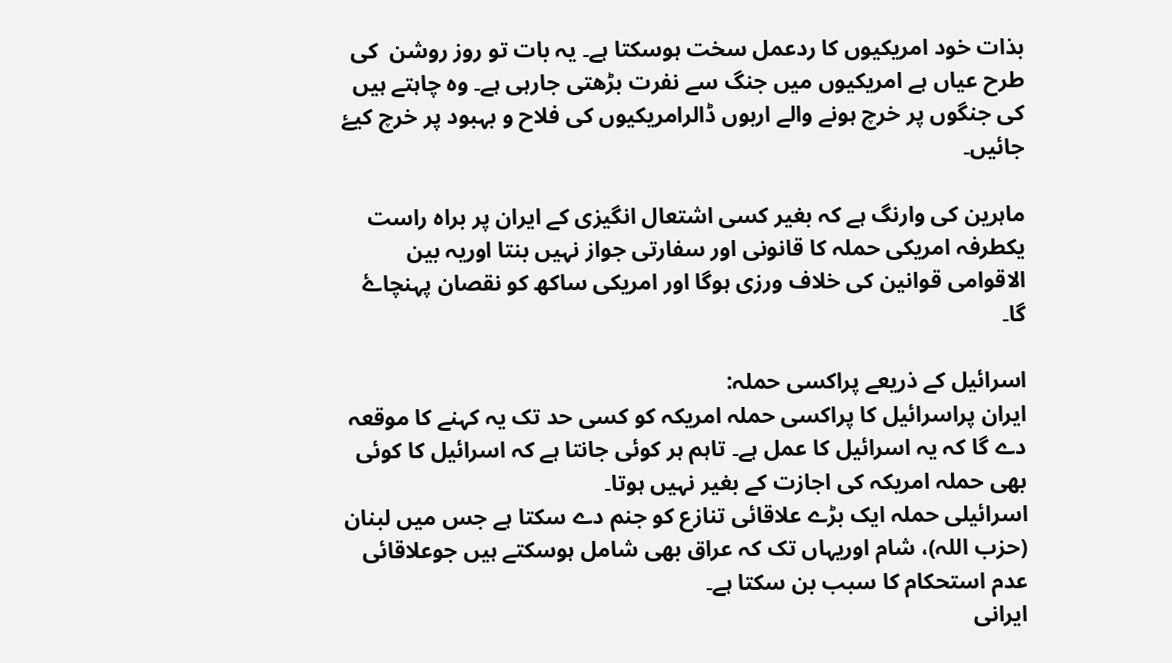بذات خود امریکیوں کا ردعمل سخت ہوسکتا ہے۔ یہ بات تو روز روشن  کی طرح عیاں ہے امریکیوں میں جنگ سے نفرت بڑھتی جارہی ہے۔ وہ چاہتے ہیں کی جنگوں پر خرچ ہونے والے اربوں ڈالرامریکیوں کی فلاح و بہبود پر خرچ کیۓ جائیں۔

ماہرین کی وارنگ ہے کہ بغیر کسی اشتعال انگیزی کے ایران پر براہ راست یکطرفہ امریکی حملہ کا قانونی اور سفارتی جواز نہیں بنتا اوریہ بین الاقوامی قوانین کی خلاف ورزی ہوگا اور امریکی ساکھ کو نقصان پہنچاۓ گا۔

اسرائیل کے ذریعے پراکسی حملہ:
ایران پراسرائیل کا پراکسی حملہ امریکہ کو کسی حد تک یہ کہنے کا موقعہ دے گا کہ یہ اسرائیل کا عمل ہے۔ تاہم ہر کوئی جانتا ہے کہ اسرائیل کا کوئی بھی حملہ امریکہ کی اجازت کے بغیر نہیں ہوتا۔
اسرائیلی حملہ ایک بڑے علاقائی تنازع کو جنم دے سکتا ہے جس میں لبنان (حزب اللہ)، شام اوریہاں تک کہ عراق بھی شامل ہوسکتے ہیں جوعلاقائی عدم استحکام کا سبب بن سکتا ہے۔
ایرانی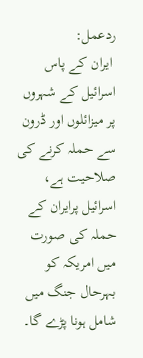ردعمل:
 ایران کے پاس اسرائیل کے شہروں پر میزائلوں اور ڈرون سے حملہ کرنے کی صلاحیت ہے، اسرائیل پرایران کے حملہ کی صورت میں امریکہ کو بہرحال جنگ میں شامل ہونا پڑے گا۔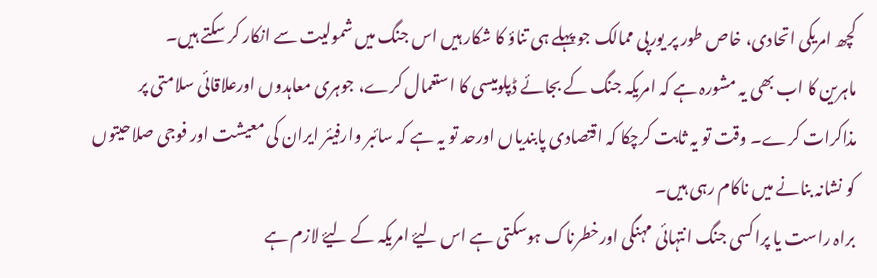کچھ امریکی اتحادی، خاص طور پر یورپی ممالک جو پہلے ہی تناؤ کا شکار ہیں اس جنگ میں شمولیت سے انکار کر سکتے ہیں۔
ماہرین کا اب بھی یہ مشورہ ہے کہ امریکہ جنگ کے بجائے ڈپلومیسی کا استعمال کرے، جوہری معاہدوں اورعلاقائی سلامتی پر مذاکرات کرے۔ وقت تو یہ ثابت کرچکا کہ اقتصادی پابندیاں اورحد تو یہ ہے کہ سائبر وارفیئر ایران کی معیشت اور فوجی صلاحیتوں کو نشانہ بنانے میں ناکام رہی ہیں۔
براہ راست یا پراکسی جنگ انتہائی مہنگی اورخطرناک ہوسکتی ہے اس لیۓ امریکہ کے لیۓ لازم ہے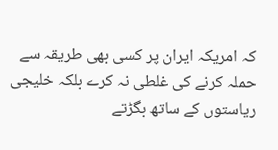کہ امریکہ ایران پر کسی بھی طریقہ سے حملہ کرنے کی غلطی نہ کرے بلکہ خلیجی ریاستوں کے ساتھ بگڑتے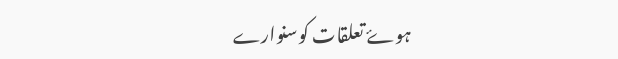ہوۓ تعلقات کوسنوارے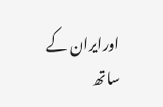اورایران کے ساتھ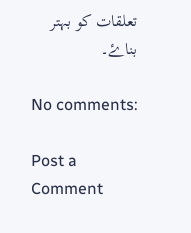تعلقات کو بہتر بناۓ۔

No comments:

Post a Comment